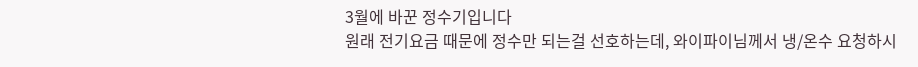3월에 바꾼 정수기입니다
원래 전기요금 때문에 정수만 되는걸 선호하는데, 와이파이님께서 냉/온수 요청하시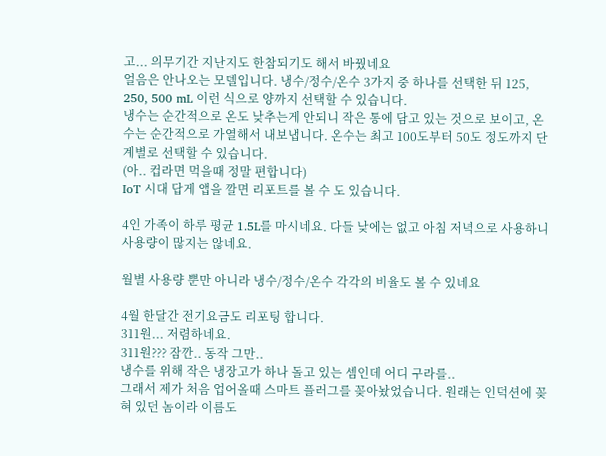고... 의무기간 지난지도 한참되기도 해서 바꿨네요
얼음은 안나오는 모델입니다. 냉수/정수/온수 3가지 중 하나를 선택한 뒤 125, 250, 500 mL 이런 식으로 양까지 선택할 수 있습니다.
냉수는 순간적으로 온도 낮추는게 안되니 작은 통에 담고 있는 것으로 보이고, 온수는 순간적으로 가열해서 내보냅니다. 온수는 최고 100도부터 50도 정도까지 단계별로 선택할 수 있습니다.
(아.. 컵라면 먹을때 정말 편합니다)
IoT 시대 답게 앱을 깔면 리포트를 볼 수 도 있습니다.

4인 가족이 하루 평균 1.5L를 마시네요. 다들 낮에는 없고 아침 저녁으로 사용하니 사용량이 많지는 않네요.

월별 사용량 뿐만 아니라 냉수/정수/온수 각각의 비율도 볼 수 있네요

4월 한달간 전기요금도 리포팅 합니다.
311원... 저렴하네요.
311원??? 잠깐.. 동작 그만..
냉수를 위해 작은 냉장고가 하나 돌고 있는 셈인데 어디 구라를..
그래서 제가 처음 업어올때 스마트 플러그를 꽂아놨었습니다. 원래는 인덕션에 꽂혀 있던 놈이라 이름도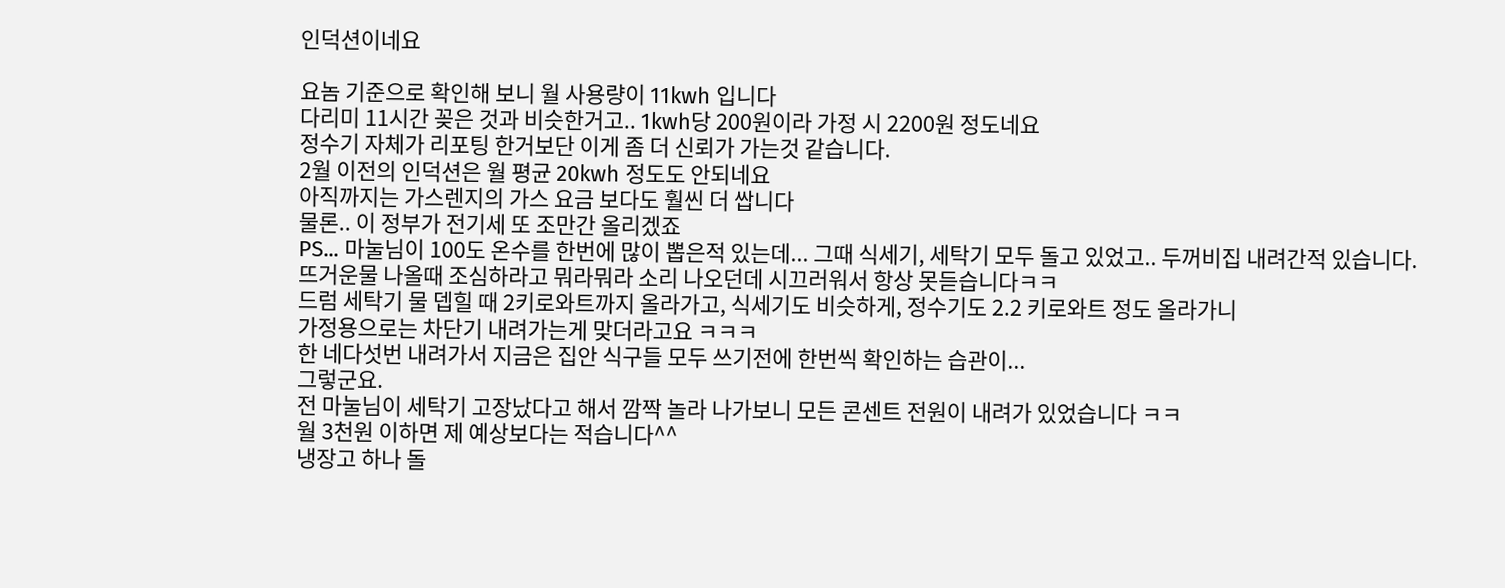인덕션이네요

요놈 기준으로 확인해 보니 월 사용량이 11kwh 입니다
다리미 11시간 꽂은 것과 비슷한거고.. 1kwh당 200원이라 가정 시 2200원 정도네요
정수기 자체가 리포팅 한거보단 이게 좀 더 신뢰가 가는것 같습니다.
2월 이전의 인덕션은 월 평균 20kwh 정도도 안되네요
아직까지는 가스렌지의 가스 요금 보다도 훨씬 더 쌉니다
물론.. 이 정부가 전기세 또 조만간 올리겠죠
PS... 마눌님이 100도 온수를 한번에 많이 뽑은적 있는데... 그때 식세기, 세탁기 모두 돌고 있었고.. 두꺼비집 내려간적 있습니다.
뜨거운물 나올때 조심하라고 뭐라뭐라 소리 나오던데 시끄러워서 항상 못듣습니다ㅋㅋ
드럼 세탁기 물 뎁힐 때 2키로와트까지 올라가고, 식세기도 비슷하게, 정수기도 2.2 키로와트 정도 올라가니
가정용으로는 차단기 내려가는게 맞더라고요 ㅋㅋㅋ
한 네다섯번 내려가서 지금은 집안 식구들 모두 쓰기전에 한번씩 확인하는 습관이...
그렇군요.
전 마눌님이 세탁기 고장났다고 해서 깜짝 놀라 나가보니 모든 콘센트 전원이 내려가 있었습니다 ㅋㅋ
월 3천원 이하면 제 예상보다는 적습니다^^
냉장고 하나 돌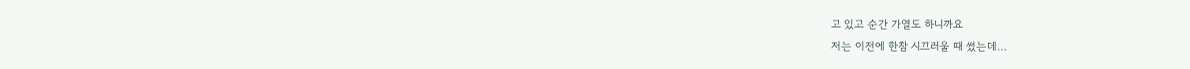고 있고 순간 가열도 하니까요
저는 이전에 한참 시끄러울 때 썼는데…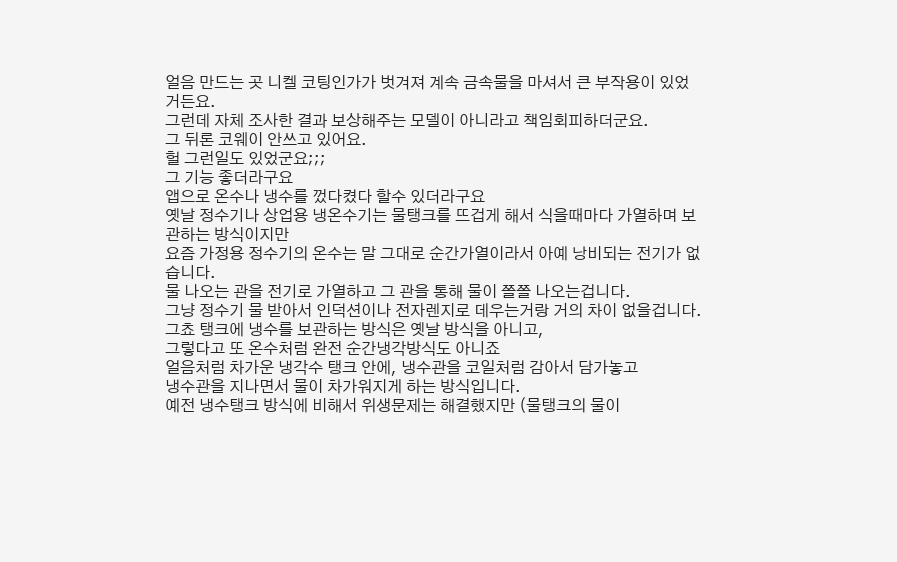얼음 만드는 곳 니켈 코팅인가가 벗겨져 계속 금속물을 마셔서 큰 부작용이 있었거든요.
그런데 자체 조사한 결과 보상해주는 모델이 아니라고 책임회피하더군요.
그 뒤론 코웨이 안쓰고 있어요.
헐 그런일도 있었군요;;;
그 기능 좋더라구요
앱으로 온수나 냉수를 껐다켰다 할수 있더라구요
옛날 정수기나 상업용 냉온수기는 물탱크를 뜨겁게 해서 식을때마다 가열하며 보관하는 방식이지만
요즘 가정용 정수기의 온수는 말 그대로 순간가열이라서 아예 낭비되는 전기가 없습니다.
물 나오는 관을 전기로 가열하고 그 관을 통해 물이 쫄쫄 나오는겁니다.
그냥 정수기 물 받아서 인덕션이나 전자렌지로 데우는거랑 거의 차이 없을겁니다.
그쵸 탱크에 냉수를 보관하는 방식은 옛날 방식을 아니고,
그렇다고 또 온수처럼 완전 순간냉각방식도 아니죠
얼음처럼 차가운 냉각수 탱크 안에, 냉수관을 코일처럼 감아서 담가놓고
냉수관을 지나면서 물이 차가워지게 하는 방식입니다.
예전 냉수탱크 방식에 비해서 위생문제는 해결했지만 (물탱크의 물이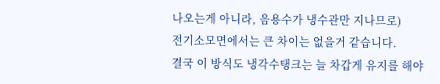나오는게 아니라, 음용수가 냉수관만 지나므로)
전기소모면에서는 큰 차이는 없을거 같습니다.
결국 이 방식도 냉각수탱크는 늘 차갑게 유지를 해야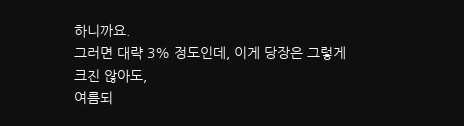하니까요.
그러면 대략 3% 정도인데, 이게 당장은 그렇게 크진 않아도,
여름되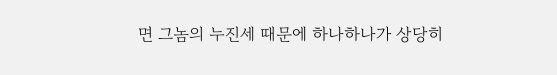면 그놈의 누진세 때문에 하나하나가 상당히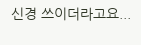신경 쓰이더라고요...